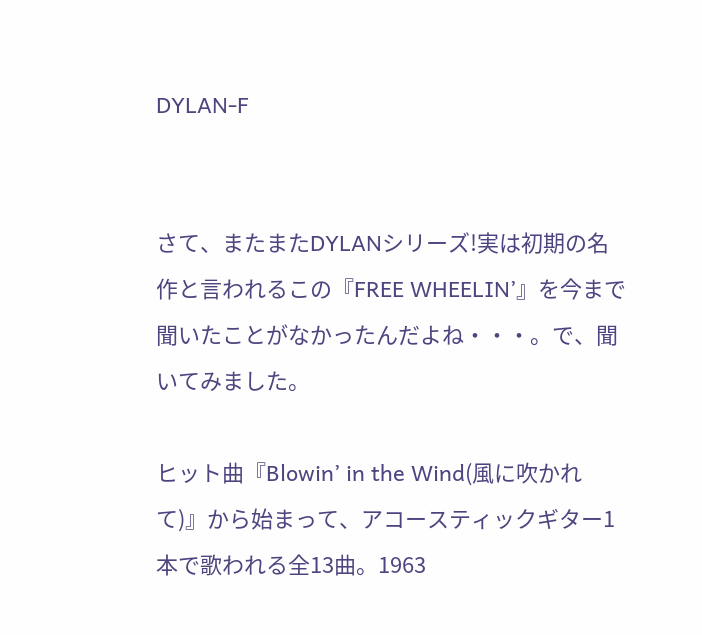DYLAN-F


さて、またまたDYLANシリーズ!実は初期の名作と言われるこの『FREE WHEELIN’』を今まで聞いたことがなかったんだよね・・・。で、聞いてみました。

ヒット曲『Blowin’ in the Wind(風に吹かれて)』から始まって、アコースティックギター1本で歌われる全13曲。1963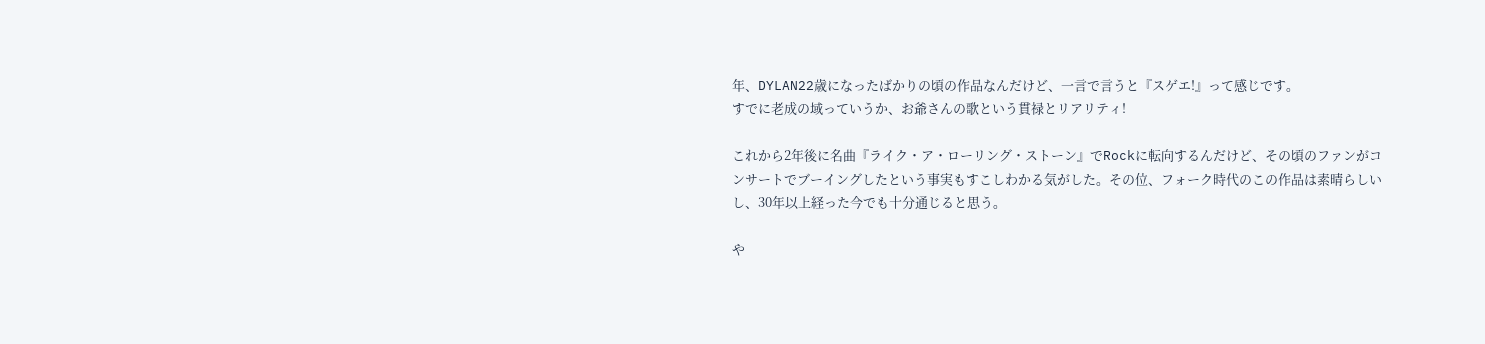年、DYLAN22歳になったばかりの頃の作品なんだけど、一言で言うと『スゲエ!』って感じです。
すでに老成の域っていうか、お爺さんの歌という貫禄とリアリティ!

これから2年後に名曲『ライク・ア・ローリング・ストーン』でRockに転向するんだけど、その頃のファンがコンサートでブーイングしたという事実もすこしわかる気がした。その位、フォーク時代のこの作品は素晴らしいし、30年以上経った今でも十分通じると思う。

や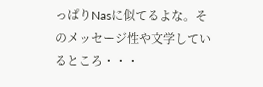っぱりNasに似てるよな。そのメッセージ性や文学しているところ・・・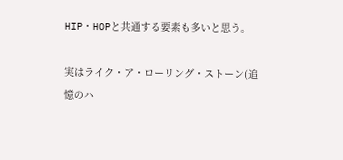HIP・HOPと共通する要素も多いと思う。

実はライク・ア・ローリング・ストーン(追憶のハ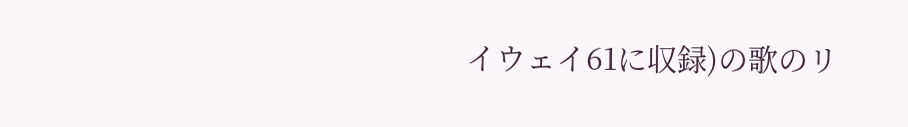イウェイ61に収録)の歌のリ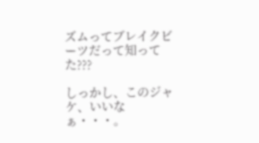ズムってブレイクビーツだって知ってた???

しっかし、このジャケ、いいなぁ・・・。